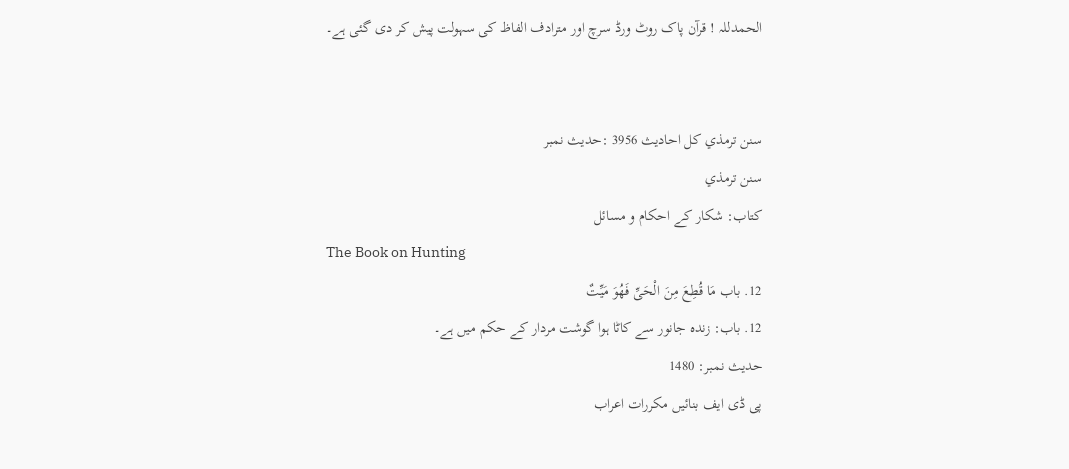الحمدللہ ! قرآن پاک روٹ ورڈ سرچ اور مترادف الفاظ کی سہولت پیش کر دی گئی ہے۔


سنن ترمذي کل احادیث 3956 :حدیث نمبر
سنن ترمذي
کتاب: شکار کے احکام و مسائل
The Book on Hunting
12. باب مَا قُطِعَ مِنَ الْحَىِّ فَهُوَ مَيِّتٌ
12. باب: زندہ جانور سے کاٹا ہوا گوشت مردار کے حکم میں ہے۔
حدیث نمبر: 1480
پی ڈی ایف بنائیں مکررات اعراب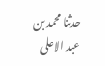حدثنا محمد بن عبد الاعلى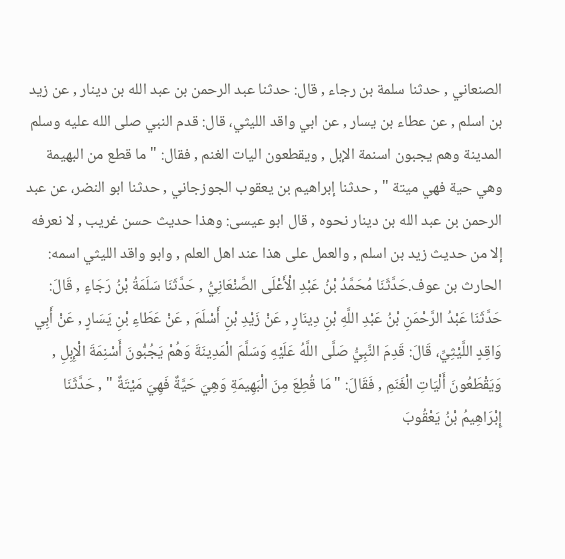الصنعاني , حدثنا سلمة بن رجاء , قال: حدثنا عبد الرحمن بن عبد الله بن دينار , عن زيد بن اسلم , عن عطاء بن يسار , عن ابي واقد الليثي، قال: قدم النبي صلى الله عليه وسلم المدينة وهم يجبون اسنمة الإبل , ويقطعون اليات الغنم , فقال: " ما قطع من البهيمة وهي حية فهي ميتة " , حدثنا إبراهيم بن يعقوب الجوزجاني , حدثنا ابو النضر، عن عبد الرحمن بن عبد الله بن دينار نحوه , قال ابو عيسى: وهذا حديث حسن غريب , لا نعرفه إلا من حديث زيد بن اسلم , والعمل على هذا عند اهل العلم , وابو واقد الليثي اسمه: الحارث بن عوف.حَدَّثَنَا مُحَمَّدُ بْنُ عَبْدِ الْأَعْلَى الصَّنْعَانِيُّ , حَدَّثَنَا سَلَمَةُ بْنُ رَجَاءٍ , قَالَ: حَدَّثَنَا عَبْدُ الرَّحْمَنِ بْنُ عَبْدِ اللَّهِ بْنِ دِينَارٍ , عَنْ زَيْدِ بْنِ أَسْلَمَ , عَنْ عَطَاءِ بْنِ يَسَارٍ , عَنْ أَبِي وَاقِدٍ اللَّيْثِيِّ، قَالَ: قَدِمَ النَّبِيُّ صَلَّى اللَّهُ عَلَيْهِ وَسَلَّمَ الْمَدِينَةَ وَهُمْ يَجُبُّونَ أَسْنِمَةَ الْإِبِلِ , وَيَقْطَعُونَ أَلْيَاتِ الْغَنَمِ , فَقَالَ: " مَا قُطِعَ مِنَ الْبَهِيمَةِ وَهِيَ حَيَّةٌ فَهِيَ مَيْتَةٌ " , حَدَّثَنَا إِبْرَاهِيمُ بْنُ يَعْقُوبَ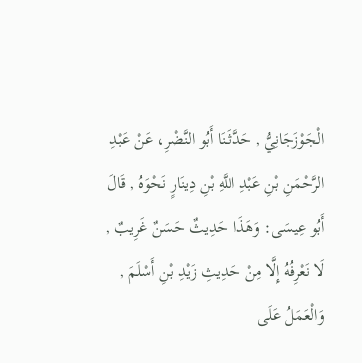الْجَوْزَجَانِيُّ , حَدَّثَنَا أَبُو النَّضْرِ، عَنْ عَبْدِ الرَّحْمَنِ بْنِ عَبْدِ اللَّهِ بْنِ دِينَارٍ نَحْوَهُ , قَالَ أَبُو عِيسَى: وَهَذَا حَدِيثٌ حَسَنٌ غَرِيبٌ , لَا نَعْرِفُهُ إِلَّا مِنْ حَدِيثِ زَيْدِ بْنِ أَسْلَمَ , وَالْعَمَلُ عَلَى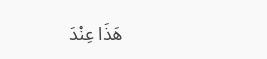هَذَا عِنْدَ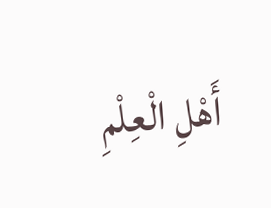أَهْلِ الْعِلْمِ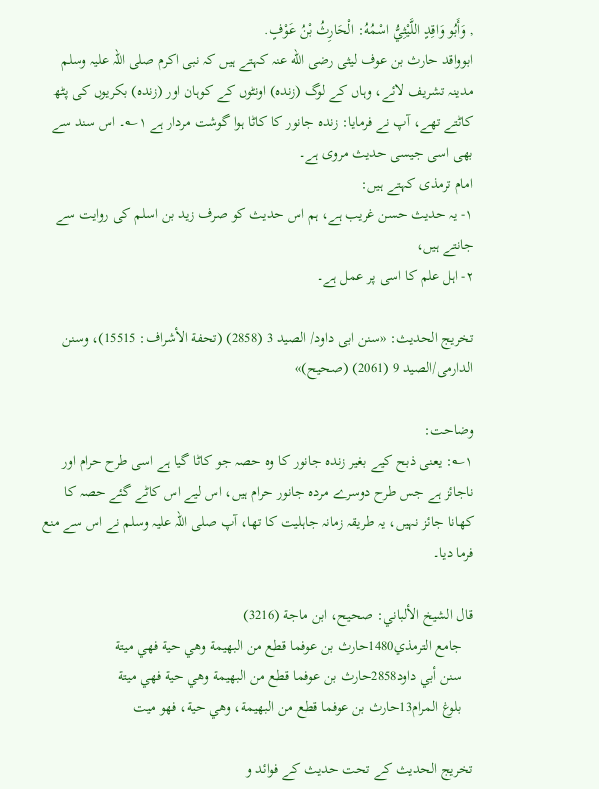, وَأَبُو وَاقِدٍ اللَّيْثِيُّ اسْمُهُ: الْحَارِثُ بْنُ عَوْفٍ.
ابوواقد حارث بن عوف لیثی رضی الله عنہ کہتے ہیں کہ نبی اکرم صلی اللہ علیہ وسلم مدینہ تشریف لائے، وہاں کے لوگ (زندہ) اونٹوں کے کوہان اور (زندہ) بکریوں کی پٹھ کاٹتے تھے، آپ نے فرمایا: زندہ جانور کا کاٹا ہوا گوشت مردار ہے ۱؎۔ اس سند سے بھی اسی جیسی حدیث مروی ہے۔
امام ترمذی کہتے ہیں:
۱- یہ حدیث حسن غریب ہے، ہم اس حدیث کو صرف زید بن اسلم کی روایت سے جانتے ہیں،
۲- اہل علم کا اسی پر عمل ہے۔

تخریج الحدیث: «سنن ابی داود/ الصید 3 (2858) (تحفة الأشراف: 15515)، وسنن الدارمی/الصید 9 (2061) (صحیح)»

وضاحت:
۱؎: یعنی ذبح کیے بغیر زندہ جانور کا وہ حصہ جو کاٹا گیا ہے اسی طرح حرام اور ناجائز ہے جس طرح دوسرے مردہ جانور حرام ہیں، اس لیے اس کاٹے گئے حصہ کا کھانا جائز نہیں، یہ طریقہ زمانہ جاہلیت کا تھا، آپ صلی اللہ علیہ وسلم نے اس سے منع فرما دیا۔

قال الشيخ الألباني: صحيح، ابن ماجة (3216)
   جامع الترمذي1480حارث بن عوفما قطع من البهيمة وهي حية فهي ميتة
   سنن أبي داود2858حارث بن عوفما قطع من البهيمة وهي حية فهي ميتة
   بلوغ المرام13حارث بن عوفما قطع من البهيمة، وهي حية، فهو ميت

تخریج الحدیث کے تحت حدیث کے فوائد و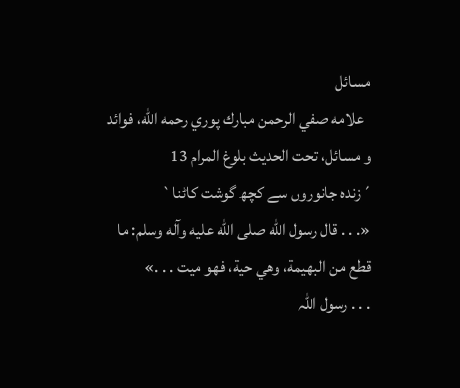مسائل
  علامه صفي الرحمن مبارك پوري رحمه الله، فوائد و مسائل، تحت الحديث بلوغ المرام 13
´زندہ جانوروں سے کچھ گوشت کاٹنا`
«. . . قال رسول الله صلى الله عليه وآله وسلم: ما قطع من البهيمة، وهي حية، فهو ميت . . .»
. . . رسول اللہ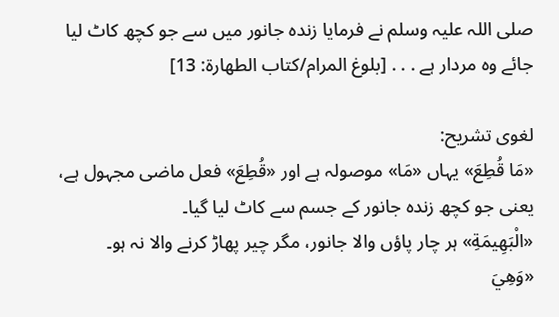صلی اللہ علیہ وسلم نے فرمایا زندہ جانور میں سے جو کچھ کاٹ لیا جائے وہ مردار ہے . . . [بلوغ المرام/كتاب الطهارة: 13]

لغوی تشریح:
«مَا قُطِعَ» یہاں «مَا» موصولہ ہے اور «قُطِعَ» فعل ماضی مجہول ہے، یعنی جو کچھ زندہ جانور کے جسم سے کاٹ لیا گیا۔
«الْبَهِيمَةِ» ہر چار پاؤں والا جانور، مگر چیر پھاڑ کرنے والا نہ ہو۔
«وَهِيَ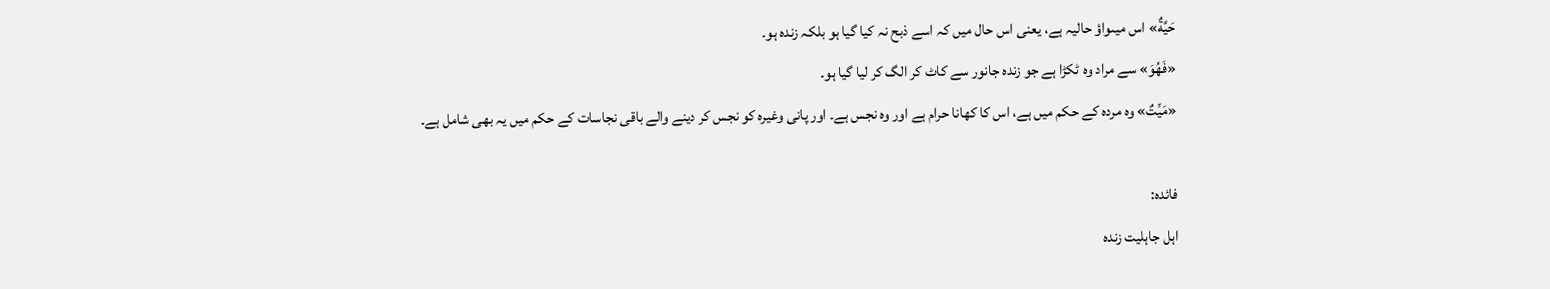حَيَّةٌ» اس میںواؤ حالیہ ہے، یعنی اس حال میں کہ اسے ذبح نہ کیا گیا ہو بلکہ زندہ ہو۔
«فَهُوَ» سے مراد وہ ٹکڑا ہے جو زندہ جانور سے کاٹ کر الگ کر لیا گیا ہو۔
«مَيِّتٌ» وہ مردہ کے حکم میں ہے، اس کا کھانا حرام ہے اور وہ نجس ہے۔ اور پانی وغیرہ کو نجس کر دینے والے باقی نجاسات کے حکم میں یہ بھی شامل ہے۔

فائدہ:
اہل جاہلیت زندہ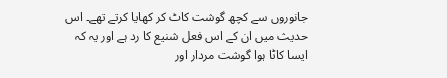جانوروں سے کچھ گوشت کاٹ کر کھایا کرتے تھے۔ اس حدیث میں ان کے اس فعل شنیع کا رد ہے اور یہ کہ ایسا کاٹا ہوا گوشت مردار اور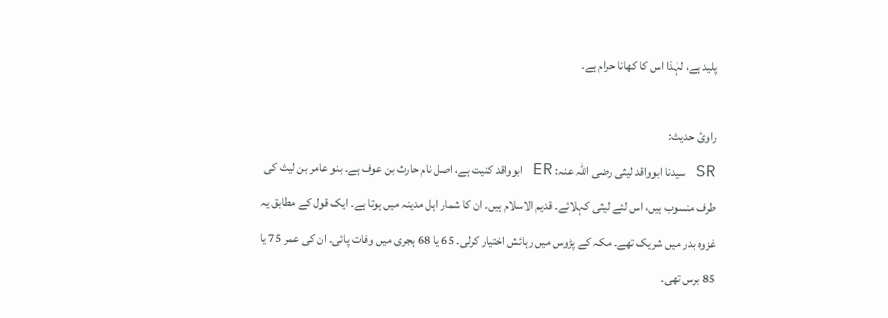پلید ہے، لہٰذا اس کا کھانا حرام ہے۔

راوئ حدیث:
SR سیدنا ابوواقد لیثی رضی اللہ عنہ: ER ابوواقد کنیت ہے، اصل نام حارث بن عوف ہے۔ بنو عامر بن لیث کی طرف منسوب ہیں، اس لئے لیثی کہلائے۔ قدیم الاسلام ہیں۔ ان کا شمار اہل مدینہ میں ہوتا ہے۔ ایک قول کے مطابق یہ غزوہ بدر میں شریک تھے۔ مکہ کے پڑوس میں رہائش اختیار کرلی۔ 65 یا 68 ہجری میں وفات پائی۔ ان کی عمر 75 یا 85 برس تھی۔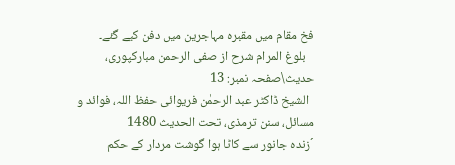فخ مقام میں مقبرہ مہاجرین میں دفن کیے گئے۔
   بلوغ المرام شرح از صفی الرحمن مبارکپوری، حدیث\صفحہ نمبر: 13
  الشیخ ڈاکٹر عبد الرحمٰن فریوائی حفظ اللہ، فوائد و مسائل، سنن ترمذی، تحت الحديث 1480
´زندہ جانور سے کاٹا ہوا گوشت مردار کے حکم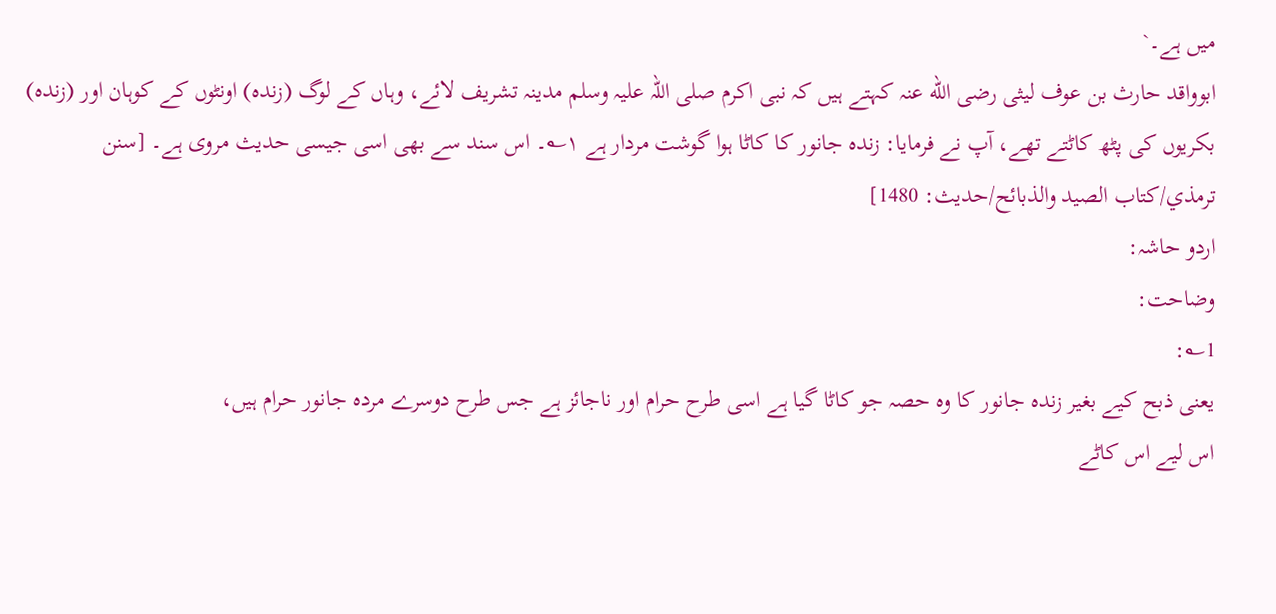میں ہے۔`
ابوواقد حارث بن عوف لیثی رضی الله عنہ کہتے ہیں کہ نبی اکرم صلی اللہ علیہ وسلم مدینہ تشریف لائے، وہاں کے لوگ (زندہ) اونٹوں کے کوہان اور (زندہ) بکریوں کی پٹھ کاٹتے تھے، آپ نے فرمایا: زندہ جانور کا کاٹا ہوا گوشت مردار ہے ۱؎۔ اس سند سے بھی اسی جیسی حدیث مروی ہے۔ [سنن ترمذي/كتاب الصيد والذبائح/حدیث: 1480]
اردو حاشہ:
وضاحت:
1؎:
یعنی ذبح کیے بغیر زندہ جانور کا وہ حصہ جو کاٹا گیا ہے اسی طرح حرام اور ناجائز ہے جس طرح دوسرے مردہ جانور حرام ہیں،
اس لیے اس کاٹے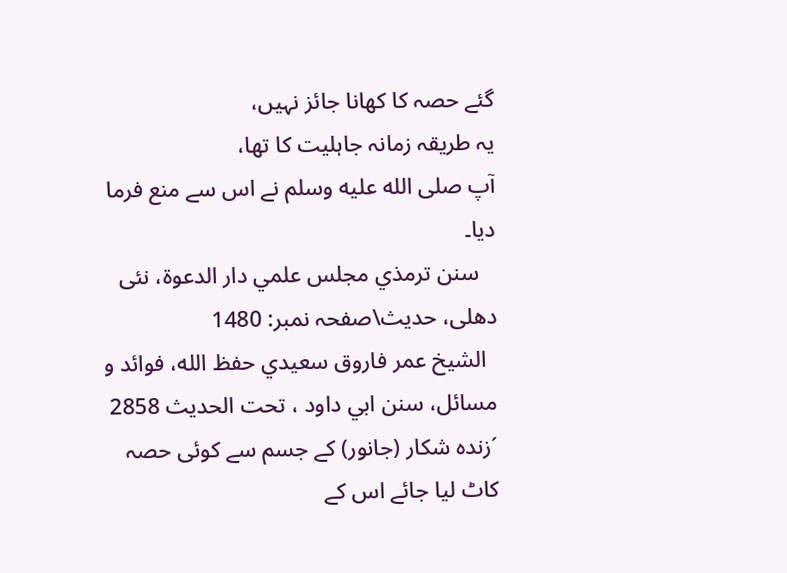گئے حصہ کا کھانا جائز نہیں،
یہ طریقہ زمانہ جاہلیت کا تھا،
آپ صلى الله عليه وسلم نے اس سے منع فرما دیا۔
   سنن ترمذي مجلس علمي دار الدعوة، نئى دهلى، حدیث\صفحہ نمبر: 1480
  الشيخ عمر فاروق سعيدي حفظ الله، فوائد و مسائل، سنن ابي داود ، تحت الحديث 2858
´زندہ شکار (جانور) کے جسم سے کوئی حصہ کاٹ لیا جائے اس کے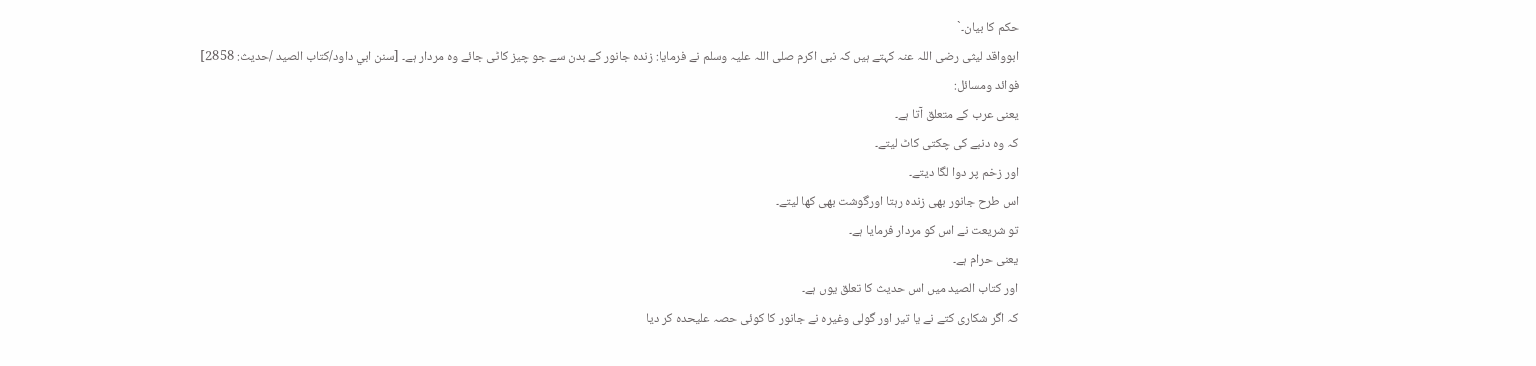حکم کا بیان۔`
ابوواقد لیثی رضی اللہ عنہ کہتے ہیں کہ نبی اکرم صلی اللہ علیہ وسلم نے فرمایا: زندہ جانور کے بدن سے جو چیز کاٹی جائے وہ مردار ہے۔ [سنن ابي داود/كتاب الصيد /حدیث: 2858]
فوائد ومسائل:
یعنی عرب کے متعلق آتا ہے۔
کہ وہ دنبے کی چکتی کاٹ لیتے۔
اور زخم پر دوا لگا دیتے۔
اس طرح جانور بھی زندہ رہتا اورگوشت بھی کھا لیتے۔
تو شریعت نے اس کو مردار فرمایا ہے۔
یعنی حرام ہے۔
اور کتاب الصید میں اس حدیث کا تعلق یوں ہے۔
کہ اگر شکاری کتے نے یا تیر اور گولی وغیرہ نے جانور کا کوئی حصہ علیحدہ کر دیا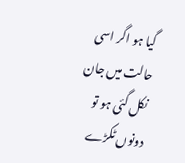گیا ہو اگر اسی حالت میں جان نکل گئی ہو تو دونوں ٹکڑے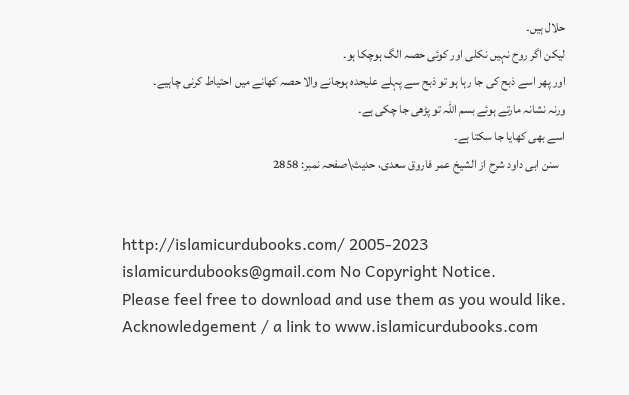حلال ہیں۔
لیکن اگر روح نہیں نکلی اور کوئی حصہ الگ ہوچکا ہو۔
اور پھر اسے ذبح کی جا رہا ہو تو ذبح سے پہلے علیحدہ ہوجانے والا حصہ کھانے میں احتیاط کرنی چاہیے۔
ورنہ نشانہ مارتے ہوئے بسم اللہ تو پڑھی جا چکی ہے۔
اسے بھی کھایا جا سکتا ہے۔
   سنن ابی داود شرح از الشیخ عمر فاروق سعدی، حدیث\صفحہ نمبر: 2858


http://islamicurdubooks.com/ 2005-2023 islamicurdubooks@gmail.com No Copyright Notice.
Please feel free to download and use them as you would like.
Acknowledgement / a link to www.islamicurdubooks.com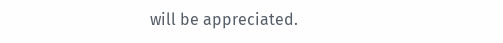will be appreciated.